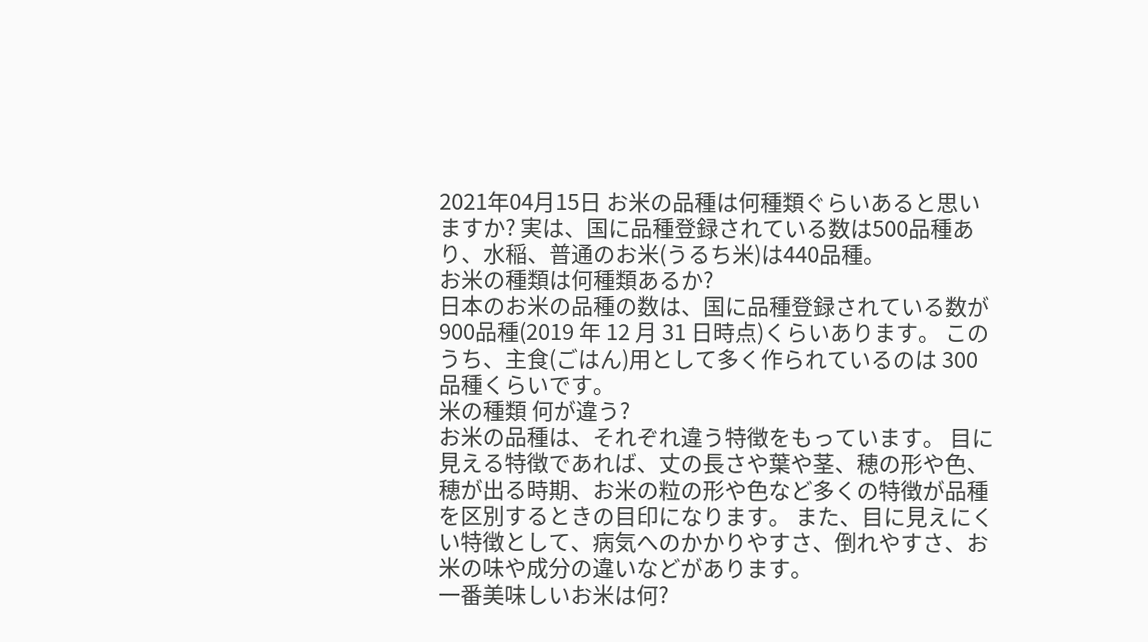2021年04月15日 お米の品種は何種類ぐらいあると思いますか? 実は、国に品種登録されている数は500品種あり、水稲、普通のお米(うるち米)は440品種。
お米の種類は何種類あるか?
日本のお米の品種の数は、国に品種登録されている数が 900品種(2019 年 12 月 31 日時点)くらいあります。 このうち、主食(ごはん)用として多く作られているのは 300品種くらいです。
米の種類 何が違う?
お米の品種は、それぞれ違う特徴をもっています。 目に見える特徴であれば、丈の長さや葉や茎、穂の形や色、穂が出る時期、お米の粒の形や色など多くの特徴が品種を区別するときの目印になります。 また、目に見えにくい特徴として、病気へのかかりやすさ、倒れやすさ、お米の味や成分の違いなどがあります。
一番美味しいお米は何?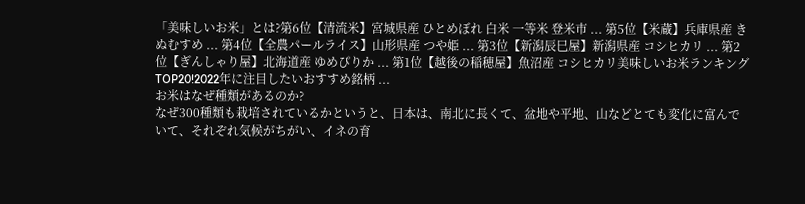「美味しいお米」とは?第6位【清流米】宮城県産 ひとめぼれ 白米 一等米 登米市 ... 第5位【米蔵】兵庫県産 きぬむすめ ... 第4位【全農パールライス】山形県産 つや姫 ... 第3位【新潟辰巳屋】新潟県産 コシヒカリ ... 第2位【ぎんしゃり屋】北海道産 ゆめぴりか ... 第1位【越後の稲穂屋】魚沼産 コシヒカリ美味しいお米ランキングTOP20!2022年に注目したいおすすめ銘柄 ...
お米はなぜ種類があるのか?
なぜ300種類も栽培されているかというと、日本は、南北に長くて、盆地や平地、山などとても変化に富んでいて、それぞれ気候がちがい、イネの育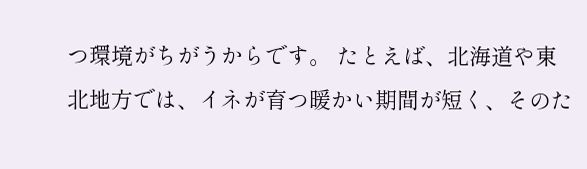つ環境がちがうからです。 たとえば、北海道や東北地方では、イネが育つ暖かい期間が短く、そのた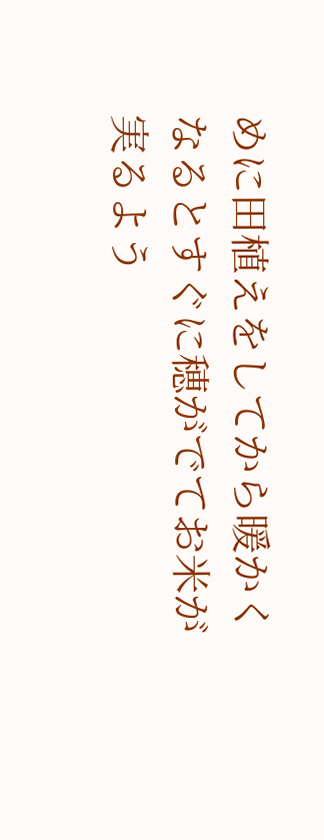めに田植えをしてから暖かくなるとすぐに穂がでてお米が実るよう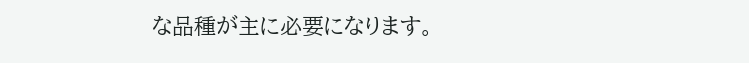な品種が主に必要になります。